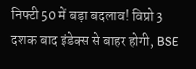निफ्टी 50 में बड़ा बदलाव! विप्रो 3 दशक बाद इंडेक्स से बाहर होगी, BSE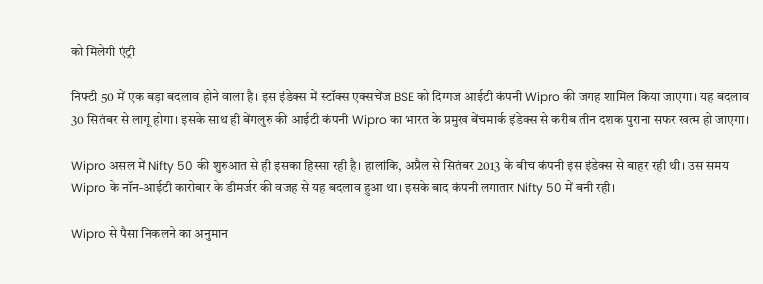को मिलेगी एंट्री

निफ्टी 50 में एक बड़ा बदलाव होने वाला है। इस इंडेक्स में स्टॉक्स एक्सचेंज BSE को दिग्गज आईटी कंपनी Wipro की जगह शामिल किया जाएगा। यह बदलाव 30 सितंबर से लागू होगा। इसके साथ ही बेंगलुरु की आईटी कंपनी Wipro का भारत के प्रमुख बेंचमार्क इंडेक्स से करीब तीन दशक पुराना सफर खत्म हो जाएगा।

Wipro असल में Nifty 50 की शुरुआत से ही इसका हिस्सा रही है। हालांकि, अप्रैल से सितंबर 2013 के बीच कंपनी इस इंडेक्स से बाहर रही थी। उस समय Wipro के नॉन-आईटी कारोबार के डीमर्जर की वजह से यह बदलाव हुआ था। इसके बाद कंपनी लगातार Nifty 50 में बनी रही।

Wipro से पैसा निकलने का अनुमान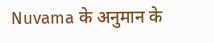Nuvama के अनुमान के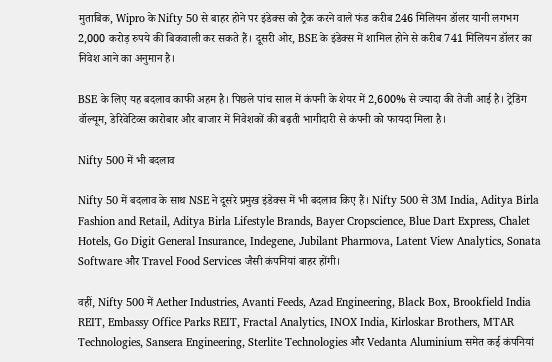मुताबिक, Wipro के Nifty 50 से बाहर होने पर इंडेक्स को ट्रैक करने वाले फंड करीब 246 मिलियन डॉलर यानी लगभग 2,000 करोड़ रुपये की बिकवाली कर सकते हैं। दूसरी ओर, BSE के इंडेक्स में शामिल होने से करीब 741 मिलियन डॉलर का निवेश आने का अनुमान है।

BSE के लिए यह बदलाव काफी अहम है। पिछले पांच साल में कंपनी के शेयर में 2,600% से ज्यादा की तेजी आई है। ट्रेडिंग वॉल्यूम, डेरिवेटिव्स कारोबार और बाजार में निवेशकों की बढ़ती भागीदारी से कंपनी को फायदा मिला है।

Nifty 500 में भी बदलाव

Nifty 50 में बदलाव के साथ NSE ने दूसरे प्रमुख इंडेक्स में भी बदलाव किए हैं। Nifty 500 से 3M India, Aditya Birla Fashion and Retail, Aditya Birla Lifestyle Brands, Bayer Cropscience, Blue Dart Express, Chalet Hotels, Go Digit General Insurance, Indegene, Jubilant Pharmova, Latent View Analytics, Sonata Software और Travel Food Services जैसी कंपनियां बाहर होंगी।

वहीं, Nifty 500 में Aether Industries, Avanti Feeds, Azad Engineering, Black Box, Brookfield India REIT, Embassy Office Parks REIT, Fractal Analytics, INOX India, Kirloskar Brothers, MTAR Technologies, Sansera Engineering, Sterlite Technologies और Vedanta Aluminium समेत कई कंपनियां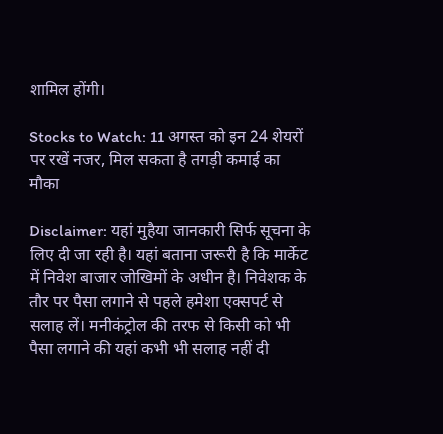शामिल होंगी।

Stocks to Watch: 11 अगस्त को इन 24 शेयरों पर रखें नजर, मिल सकता है तगड़ी कमाई का मौका

Disclaimer: यहां मुहैया जानकारी सिर्फ सूचना के लिए दी जा रही है। यहां बताना जरूरी है कि मार्केट में निवेश बाजार जोखिमों के अधीन है। निवेशक के तौर पर पैसा लगाने से पहले हमेशा एक्सपर्ट से सलाह लें। मनीकंट्रोल की तरफ से किसी को भी पैसा लगाने की यहां कभी भी सलाह नहीं दी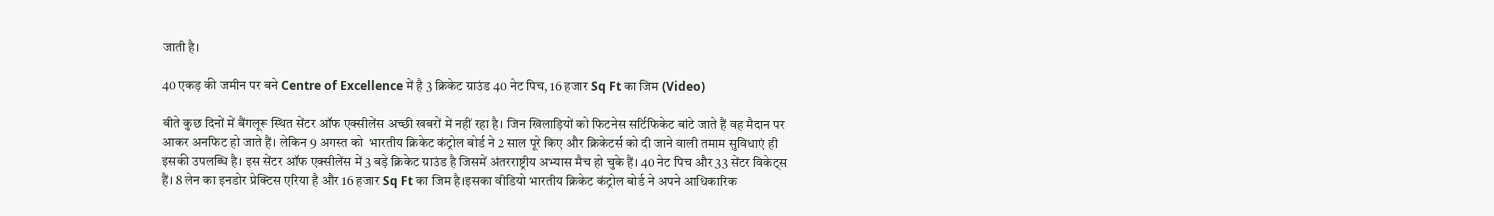जाती है।

40 एकड़ की जमीन पर बने Centre of Excellence में है 3 क्रिकेट ग्राउंड 40 नेट पिच, 16 हजार Sq Ft का जिम (Video)

बीते कुछ दिनों में बैंगलूरू स्थित सेंटर ऑफ एक्सीलेंस अच्छी खबरों में नहीं रहा है। जिन खिलाड़ियों को फिटनेस सर्टिफिकेट बांटे जाते हैं वह मैदान पर आकर अनफिट हो जाते हैं। लेकिन 9 अगस्त को  भारतीय क्रिकेट कंट्रोल बोर्ड ने 2 साल पूरे किए और क्रिकेटर्स को दी जाने वाली तमाम सुविधाएं ही इसकी उपलब्धि है। इस सेंटर ऑफ एक्सीलेंस में 3 बड़े क्रिकेट ग्राउंड है जिसमें अंतरराष्ट्रीय अभ्यास मैच हो चुके हैं। 40 नेट पिच और 33 सेंटर विकेट्स हैं। 8 लेन का इनडोर प्रेक्टिस एरिया है और 16 हजार Sq Ft का जिम है।इसका वीडियो भारतीय क्रिकेट कंट्रोल बोर्ड ने अपने आधिकारिक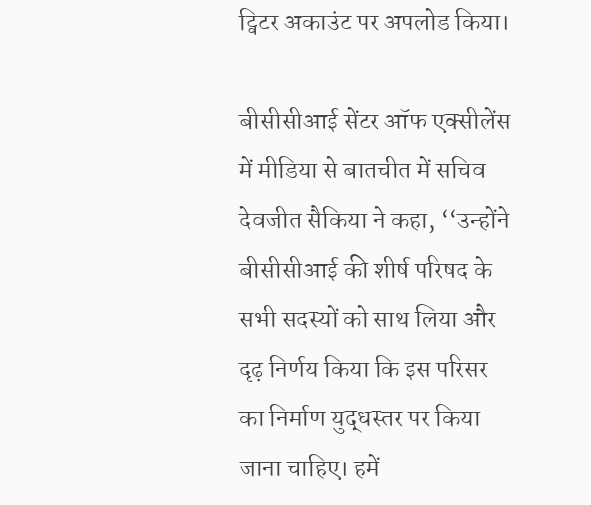ट्विटर अकाउंट पर अपलोड किया।

बीसीसीआई सेंटर ऑफ एक्सीलेंस में मीडिया से बातचीत में सचिव देवजीत सैकिया ने कहा, ‘‘उन्होंने बीसीसीआई की शीर्ष परिषद के सभी सदस्यों को साथ लिया और दृढ़ निर्णय किया कि इस परिसर का निर्माण युद्धस्तर पर किया जाना चाहिए। हमें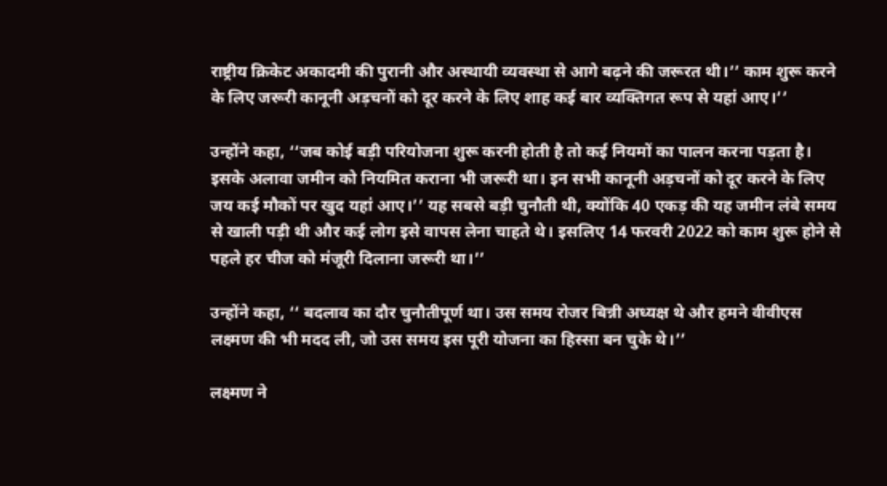राष्ट्रीय क्रिकेट अकादमी की पुरानी और अस्थायी व्यवस्था से आगे बढ़ने की जरूरत थी।’’ काम शुरू करने के लिए जरूरी कानूनी अड़चनों को दूर करने के लिए शाह कई बार व्यक्तिगत रूप से यहां आए।’’

उन्होंने कहा, ‘‘जब कोई बड़ी परियोजना शुरू करनी होती है तो कई नियमों का पालन करना पड़ता है। इसके अलावा जमीन को नियमित कराना भी जरूरी था। इन सभी कानूनी अड़चनों को दूर करने के लिए जय कई मौकों पर खुद यहां आए।’’ यह सबसे बड़ी चुनौती थी, क्योंकि 40 एकड़ की यह जमीन लंबे समय से खाली पड़ी थी और कई लोग इसे वापस लेना चाहते थे। इसलिए 14 फरवरी 2022 को काम शुरू होने से पहले हर चीज को मंजूरी दिलाना जरूरी था।’’

उन्होंने कहा, ‘‘ बदलाव का दौर चुनौतीपूर्ण था। उस समय रोजर बिन्नी अध्यक्ष थे और हमने वीवीएस लक्ष्मण की भी मदद ली, जो उस समय इस पूरी योजना का हिस्सा बन चुके थे।’’

लक्ष्मण ने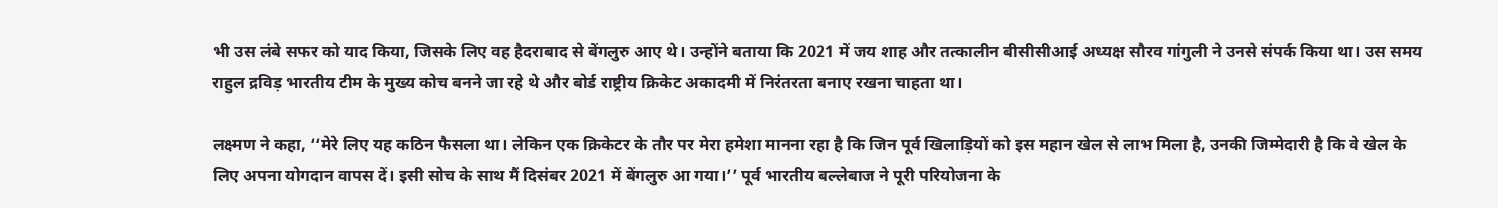भी उस लंबे सफर को याद किया, जिसके लिए वह हैदराबाद से बेंगलुरु आए थे। उन्होंने बताया कि 2021 में जय शाह और तत्कालीन बीसीसीआई अध्यक्ष सौरव गांगुली ने उनसे संपर्क किया था। उस समय राहुल द्रविड़ भारतीय टीम के मुख्य कोच बनने जा रहे थे और बोर्ड राष्ट्रीय क्रिकेट अकादमी में निरंतरता बनाए रखना चाहता था।

लक्ष्मण ने कहा, ‘‘मेरे लिए यह कठिन फैसला था। लेकिन एक क्रिकेटर के तौर पर मेरा हमेशा मानना रहा है कि जिन पूर्व खिलाड़ियों को इस महान खेल से लाभ मिला है, उनकी जिम्मेदारी है कि वे खेल के लिए अपना योगदान वापस दें। इसी सोच के साथ मैं दिसंबर 2021 में बेंगलुरु आ गया।’’ पूर्व भारतीय बल्लेबाज ने पूरी परियोजना के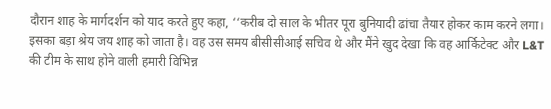दौरान शाह के मार्गदर्शन को याद करते हुए कहा, ‘‘करीब दो साल के भीतर पूरा बुनियादी ढांचा तैयार होकर काम करने लगा। इसका बड़ा श्रेय जय शाह को जाता है। वह उस समय बीसीसीआई सचिव थे और मैंने खुद देखा कि वह आर्किटेक्ट और L&T की टीम के साथ होने वाली हमारी विभिन्न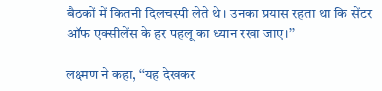बैठकों में कितनी दिलचस्पी लेते थे। उनका प्रयास रहता था कि सेंटर ऑफ एक्सीलेंस के हर पहलू का ध्यान रखा जाए।’’

लक्ष्मण ने कहा, ‘‘यह देखकर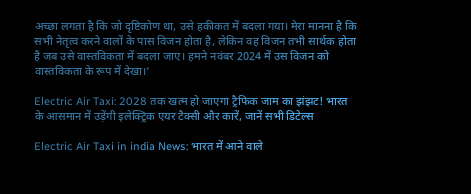अच्छा लगता है कि जो दृष्टिकोण था, उसे हकीकत में बदला गया। मेरा मानना है कि सभी नेतृत्व करने वालों के पास विजन होता है, लेकिन वह विजन तभी सार्थक होता है जब उसे वास्तविकता में बदला जाए। हमने नवंबर 2024 में उस विजन को वास्तविकता के रूप में देखा।’

Electric Air Taxi: 2028 तक खत्म हो जाएगा ट्रैफिक जाम का झंझट! भारत के आसमान में उड़ेंगी इलेक्ट्रिक एयर टैक्सी और कारें, जानें सभी डिटेल्स

Electric Air Taxi in india News: भारत में आने वाले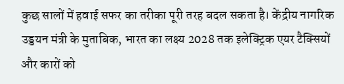कुछ सालों में हवाई सफर का तरीका पूरी तरह बदल सकता है। केंद्रीय नागरिक उड्डयन मंत्री के मुताबिक, भारत का लक्ष्य 2028 तक इलेक्ट्रिक एयर टैक्सियों और कारों को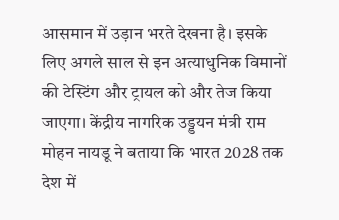आसमान में उड़ान भरते देखना है। इसके लिए अगले साल से इन अत्याधुनिक विमानों की टेस्टिंग और ट्रायल को और तेज किया जाएगा। केंद्रीय नागरिक उड्डयन मंत्री राम मोहन नायडू ने बताया कि भारत 2028 तक देश में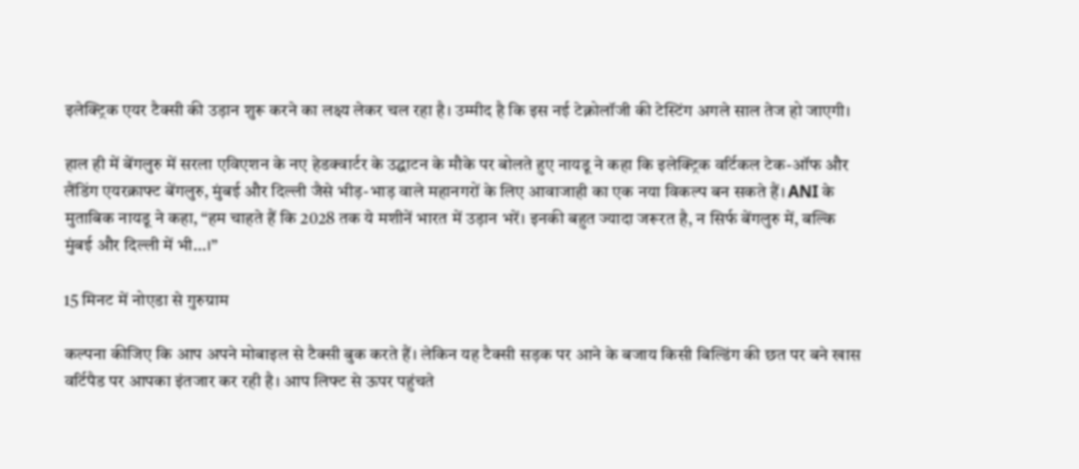इलेक्ट्रिक एयर टैक्सी की उड़ान शुरू करने का लक्ष्य लेकर चल रहा है। उम्मीद है कि इस नई टेक्नोलॉजी की टेस्टिंग अगले साल तेज हो जाएगी।

हाल ही में बेंगलुरु में सरला एविएशन के नए हेडक्वार्टर के उद्घाटन के मौके पर बोलते हुए नायडू ने कहा कि इलेक्ट्रिक वर्टिकल टेक-ऑफ और लैंडिंग एयरक्राफ्ट बेंगलुरु, मुंबई और दिल्ली जैसे भीड़-भाड़ वाले महानगरों के लिए आवाजाही का एक नया विकल्प बन सकते हैं। ANI के मुताबिक नायडू ने कहा, “हम चाहते हैं कि 2028 तक ये मशीनें भारत में उड़ान भरें। इनकी बहुत ज्यादा जरूरत है, न सिर्फ बेंगलुरु में, बल्कि मुंबई और दिल्ली में भी…।”

15 मिनट में नोएडा से गुरुग्राम

कल्पना कीजिए कि आप अपने मोबाइल से टैक्सी बुक करते हैं। लेकिन यह टैक्सी सड़क पर आने के बजाय किसी बिल्डिंग की छत पर बने खास वर्टिपैड पर आपका इंतजार कर रही है। आप लिफ्ट से ऊपर पहुंचते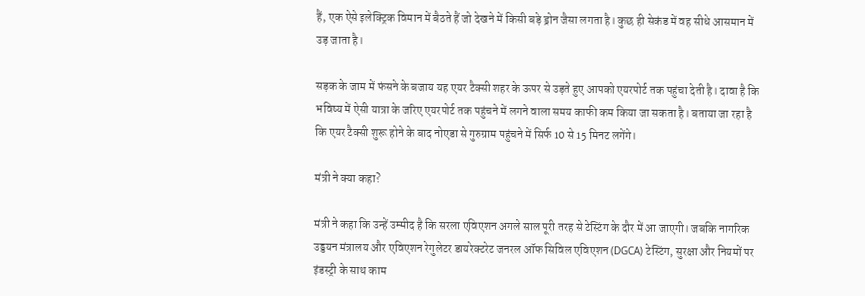हैं, एक ऐसे इलेक्ट्रिक विमान में बैठते हैं जो देखने में किसी बड़े ड्रोन जैसा लगता है। कुछ ही सेकंड में वह सीधे आसमान में उड़ जाता है।

सड़क के जाम में फंसने के बजाय यह एयर टैक्सी शहर के ऊपर से उड़ते हुए आपको एयरपोर्ट तक पहुंचा देती है। दावा है कि भविष्य में ऐसी यात्रा के जरिए एयरपोर्ट तक पहुंचने में लगने वाला समय काफी कम किया जा सकता है। बताया जा रहा है कि एयर टैक्सी शुरू होने के बाद नोएडा से गुरुग्राम पहुंचने में सिर्फ 10 से 15 मिनट लगेंगे।

मंत्री ने क्या कहा?

मंत्री ने कहा कि उन्हें उम्मीद है कि सरला एविएशन अगले साल पूरी तरह से टेस्टिंग के दौर में आ जाएगी। जबकि नागरिक उड्डयन मंत्रालय और एविएशन रेगुलेटर डायरेक्टरेट जनरल ऑफ सिविल एविएशन (DGCA) टेस्टिंग, सुरक्षा और नियमों पर इंडस्ट्री के साथ काम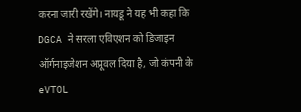करना जारी रखेंगे। नायडू ने यह भी कहा कि DGCA ने सरला एविएशन को डिजाइन ऑर्गनाइजेशन अप्रूवल दिया है, जो कंपनी के eVTOL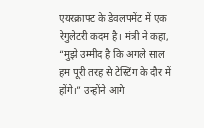एयरक्राफ्ट के डेवलपमेंट में एक रेगुलेटरी कदम है। मंत्री ने कहा, “मुझे उम्मीद है कि अगले साल हम पूरी तरह से टेस्टिंग के दौर में होंगे।” उन्होंने आगे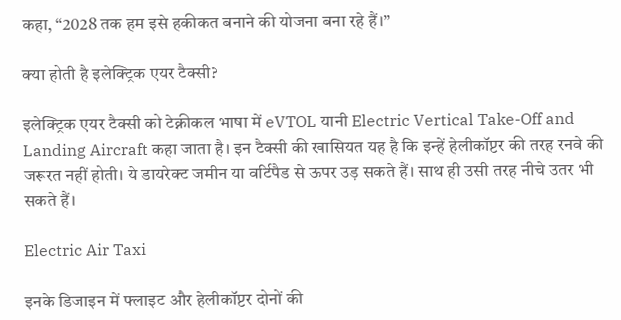कहा, “2028 तक हम इसे हकीकत बनाने की योजना बना रहे हैं।”

क्या होती है इलेक्ट्रिक एयर टैक्सी?

इलेक्ट्रिक एयर टैक्सी को टेक्नीकल भाषा में eVTOL यानी Electric Vertical Take-Off and Landing Aircraft कहा जाता है। इन टैक्सी की खासियत यह है कि इन्हें हेलीकॉप्टर की तरह रनवे की जरूरत नहीं होती। ये डायरेक्ट जमीन या वर्टिपैड से ऊपर उड़ सकते हैं। साथ ही उसी तरह नीचे उतर भी सकते हैं।

Electric Air Taxi

इनके डिजाइन में फ्लाइट और हेलीकॉप्टर दोनों की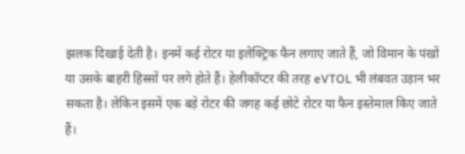झलक दिखाई देती है। इनमें कई रोटर या इलेक्ट्रिक फैन लगाए जाते हैं, जो विमान के पंखों या उसके बाहरी हिस्सों पर लगे होते हैं। हेलीकॉप्टर की तरह eVTOL भी लंबवत उड़ान भर सकता है। लेकिन इसमें एक बड़े रोटर की जगह कई छोटे रोटर या फैन इस्तेमाल किए जाते हैं।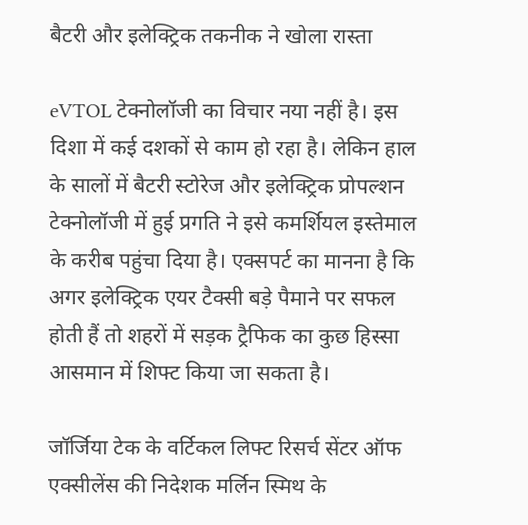बैटरी और इलेक्ट्रिक तकनीक ने खोला रास्ता

eVTOL टेक्नोलॉजी का विचार नया नहीं है। इस दिशा में कई दशकों से काम हो रहा है। लेकिन हाल के सालों में बैटरी स्टोरेज और इलेक्ट्रिक प्रोपल्शन टेक्नोलॉजी में हुई प्रगति ने इसे कमर्शियल इस्तेमाल के करीब पहुंचा दिया है। एक्सपर्ट का मानना है कि अगर इलेक्ट्रिक एयर टैक्सी बड़े पैमाने पर सफल होती हैं तो शहरों में सड़क ट्रैफिक का कुछ हिस्सा आसमान में शिफ्ट किया जा सकता है।

जॉर्जिया टेक के वर्टिकल लिफ्ट रिसर्च सेंटर ऑफ एक्सीलेंस की निदेशक मर्लिन स्मिथ के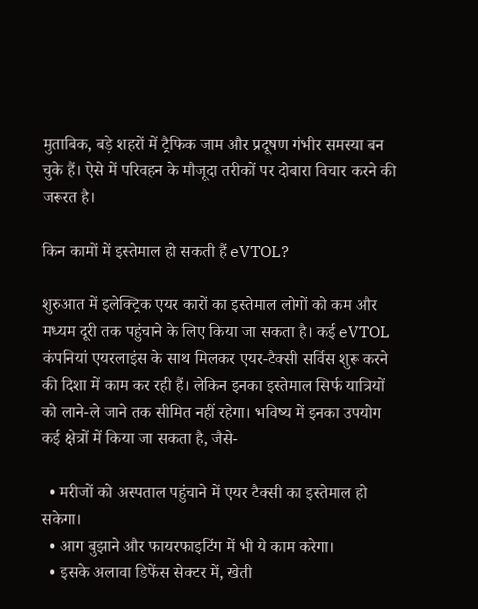मुताबिक, बड़े शहरों में ट्रैफिक जाम और प्रदूषण गंभीर समस्या बन चुके हैं। ऐसे में परिवहन के मौजूदा तरीकों पर दोबारा विचार करने की जरूरत है।

किन कामों में इस्तेमाल हो सकती हैं eVTOL?

शुरुआत में इलेक्ट्रिक एयर कारों का इस्तेमाल लोगों को कम और मध्यम दूरी तक पहुंचाने के लिए किया जा सकता है। कई eVTOL कंपनियां एयरलाइंस के साथ मिलकर एयर-टैक्सी सर्विस शुरू करने की दिशा में काम कर रही हैं। लेकिन इनका इस्तेमाल सिर्फ यात्रियों को लाने-ले जाने तक सीमित नहीं रहेगा। भविष्य में इनका उपयोग कई क्षेत्रों में किया जा सकता है, जैसे-

  • मरीजों को अस्पताल पहुंचाने में एयर टैक्सी का इस्तेमाल हो सकेगा।
  • आग बुझाने और फायरफाइटिंग में भी ये काम करेगा।
  • इसके अलावा डिफेंस सेक्टर में, खेती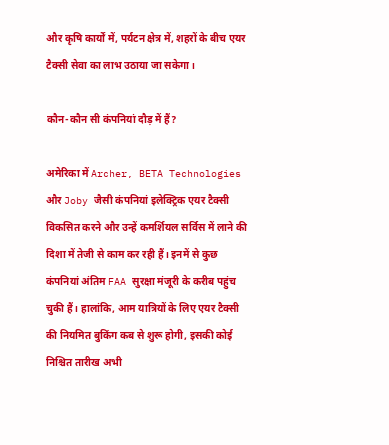और कृषि कार्यों में, पर्यटन क्षेत्र में, शहरों के बीच एयर टैक्सी सेवा का लाभ उठाया जा सकेगा।

कौन-कौन सी कंपनियां दौड़ में हैं?

अमेरिका में Archer, BETA Technologies और Joby जैसी कंपनियां इलेक्ट्रिक एयर टैक्सी विकसित करने और उन्हें कमर्शियल सर्विस में लाने की दिशा में तेजी से काम कर रही हैं। इनमें से कुछ कंपनियां अंतिम FAA सुरक्षा मंजूरी के करीब पहुंच चुकी हैं। हालांकि, आम यात्रियों के लिए एयर टैक्सी की नियमित बुकिंग कब से शुरू होगी, इसकी कोई निश्चित तारीख अभी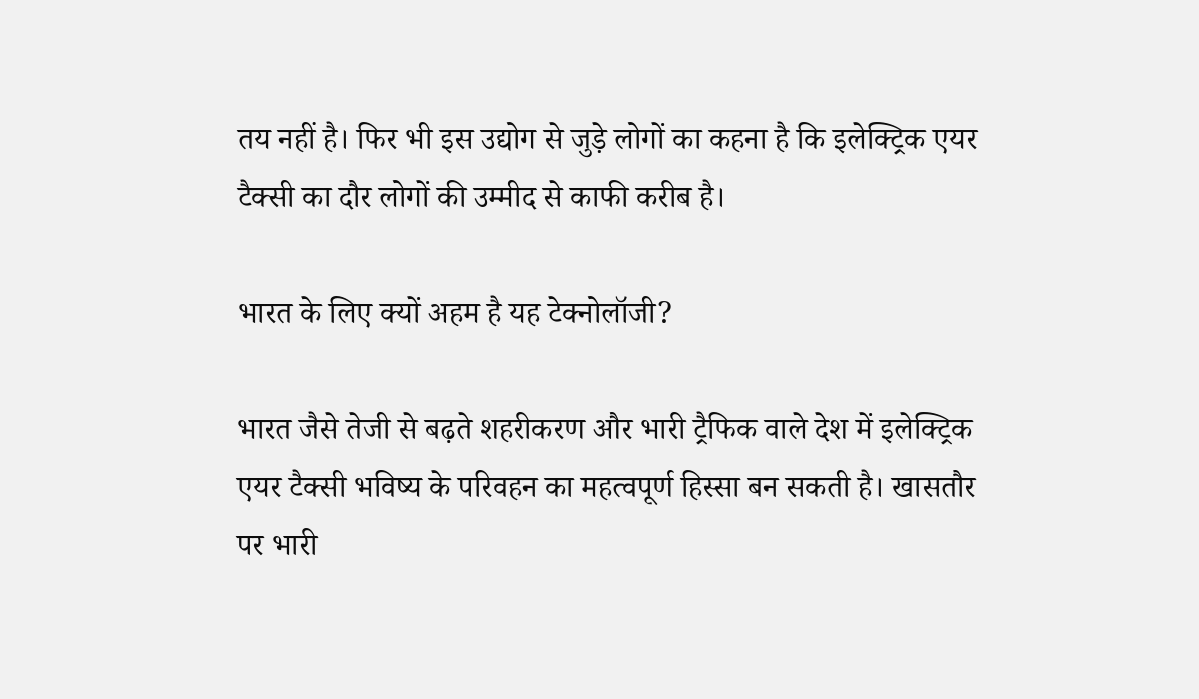तय नहीं है। फिर भी इस उद्योग से जुड़े लोगों का कहना है कि इलेक्ट्रिक एयर टैक्सी का दौर लोगों की उम्मीद से काफी करीब है।

भारत के लिए क्यों अहम है यह टेक्नोलॉजी?

भारत जैसे तेजी से बढ़ते शहरीकरण और भारी ट्रैफिक वाले देश में इलेक्ट्रिक एयर टैक्सी भविष्य के परिवहन का महत्वपूर्ण हिस्सा बन सकती है। खासतौर पर भारी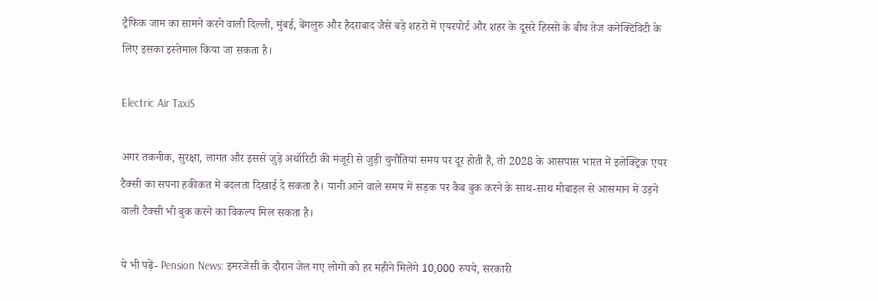ट्रैफिक जाम का सामने करने वाली दिल्ली, मुंबई, बेंगलुरु और हैदराबाद जैसे बड़े शहरों में एयरपोर्ट और शहर के दूसरे हिस्सों के बीच तेज कनेक्टिविटी के लिए इसका इस्तेमाल किया जा सकता है।

Electric Air TaxiS

अगर तकनीक, सुरक्षा, लागत और इससे जुड़े अथॉरिटी की मंजूरी से जुड़ी चुनौतियां समय पर दूर होती हैं, तो 2028 के आसपास भारत में इलेक्ट्रिक एयर टैक्सी का सपना हकीकत में बदलता दिखाई दे सकता है। यानी आने वाले समय में सड़क पर कैब बुक करने के साथ-साथ मोबाइल से आसमान में उड़ने वाली टैक्सी भी बुक करने का विकल्प मिल सकता है।

ये भी पढ़ें- Pension News: इमरजेंसी के दौरान जेल गए लोगों को हर महीने मिलेंगे 10,000 रुपये, सरकारी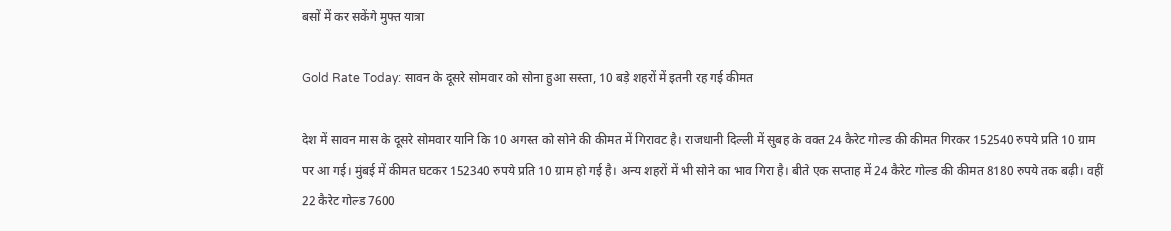बसों में कर सकेंगे मुफ्त यात्रा

Gold Rate Today: सावन के दूसरे सोमवार को सोना हुआ सस्ता, 10 बड़े शहरों में इतनी रह गई कीमत

देश में सावन मास के दूसरे सोमवार यानि कि 10 अगस्त को सोने की कीमत में गिरावट है। राजधानी दिल्ली में सुबह के वक्त 24 कैरेट गोल्ड की कीमत गिरकर 152540 रुपये प्रति 10 ग्राम पर आ गई। मुंबई में कीमत घटकर 152340 रुपये प्रति 10 ग्राम हो गई है। अन्य शहरों में भी सोने का भाव गिरा है। बीते एक सप्ताह में 24 कैरेट गोल्ड की कीमत 8180 रुपये तक बढ़ी। वहीं 22 कैरेट गोल्ड 7600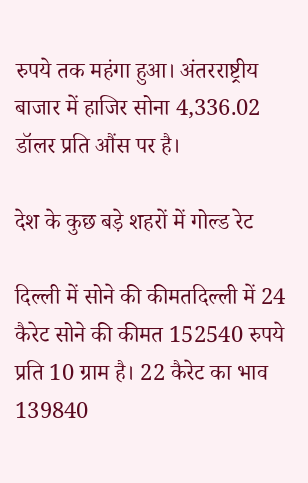रुपये तक महंगा हुआ। अंतरराष्ट्रीय बाजार में हाजिर सोना 4,336.02 डॉलर प्रति औंस पर है।

देश के कुछ बड़े शहरों में गोल्ड रेट

दिल्ली में सोने की कीमतदिल्ली में 24 कैरेट सोने की कीमत 152540 रुपये प्रति 10 ग्राम है। 22 कैरेट का भाव 139840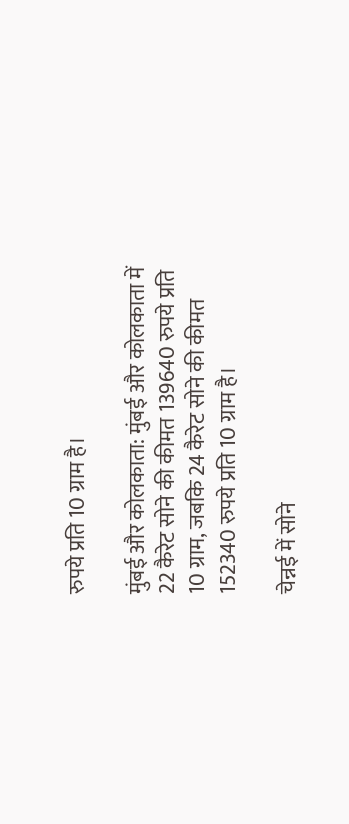रुपये प्रति 10 ग्राम है।

मुंबई और कोलकाता: मुंबई और कोलकाता में 22 कैरेट सोने की कीमत 139640 रुपये प्रति 10 ग्राम, जबकि 24 कैरेट सोने की कीमत 152340 रुपये प्रति 10 ग्राम है।

चेन्नई में सोने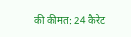की कीमत: 24 कैरेट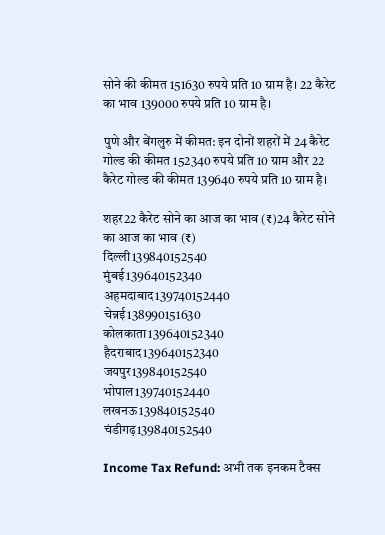सोने की कीमत 151630 रुपये प्रति 10 ग्राम है। 22 कैरेट का भाव 139000 रुपये प्रति 10 ग्राम है।

पुणे और बेंगलुरु में कीमत: इन दोनों शहरों में 24 कैरेट गोल्ड की कीमत 152340 रुपये प्रति 10 ग्राम और 22 कैरेट गोल्ड की कीमत 139640 रुपये प्रति 10 ग्राम है।

शहर22 कैरेट सोने का आज का भाव (₹)24 कैरेट सोने का आज का भाव (₹)
दिल्ली139840152540
मुंबई139640152340
अहमदाबाद139740152440
चेन्नई138990151630
कोलकाता139640152340
हैदराबाद139640152340
जयपुर139840152540
भोपाल139740152440
लखनऊ139840152540
चंडीगढ़139840152540

Income Tax Refund: अभी तक इनकम टैक्स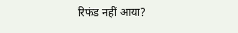रिफंड नहीं आया?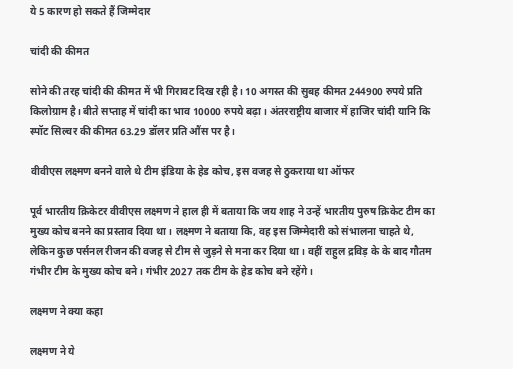ये 5 कारण हो सकते हैं जिम्मेदार

चांदी की कीमत

सोने की तरह चांदी की कीमत में भी गिरावट दिख रही है। 10 अगस्त की सुबह कीमत 244900 रुपये प्रति किलोग्राम है। बीते सप्ताह में चांदी का भाव 10000 रुपये बढ़ा। अंतरराष्ट्रीय बाजार में हाजिर चांदी यानि कि स्पॉट सिल्वर की कीमत 63.29 डॉलर प्रति औंस पर है।

वीवीएस लक्ष्मण बनने वाले थे टीम इंडिया के हेड कोच, इस वजह से ठुकराया था ऑफर

पूर्व भारतीय क्रिकेटर वीवीएस लक्ष्मण ने हाल ही में बताया कि जय शाह ने उन्हें भारतीय पुरुष क्रिकेट टीम का मुख्य कोच बनने का प्रस्ताव दिया था। लक्ष्मण ने बताया कि, वह इस जिम्मेदारी को संभालना चाहते थे, लेकिन कुछ पर्सनल रीजन की वजह से टीम से जुड़ने से मना कर दिया था। वहीं राहुल द्रविड़ के के बाद गौतम गंभीर टीम के मुख्य कोच बने। गंभीर 2027 तक टीम के हेड कोच बने रहेंगे।

लक्ष्मण ने क्या कहा

लक्ष्मण ने ये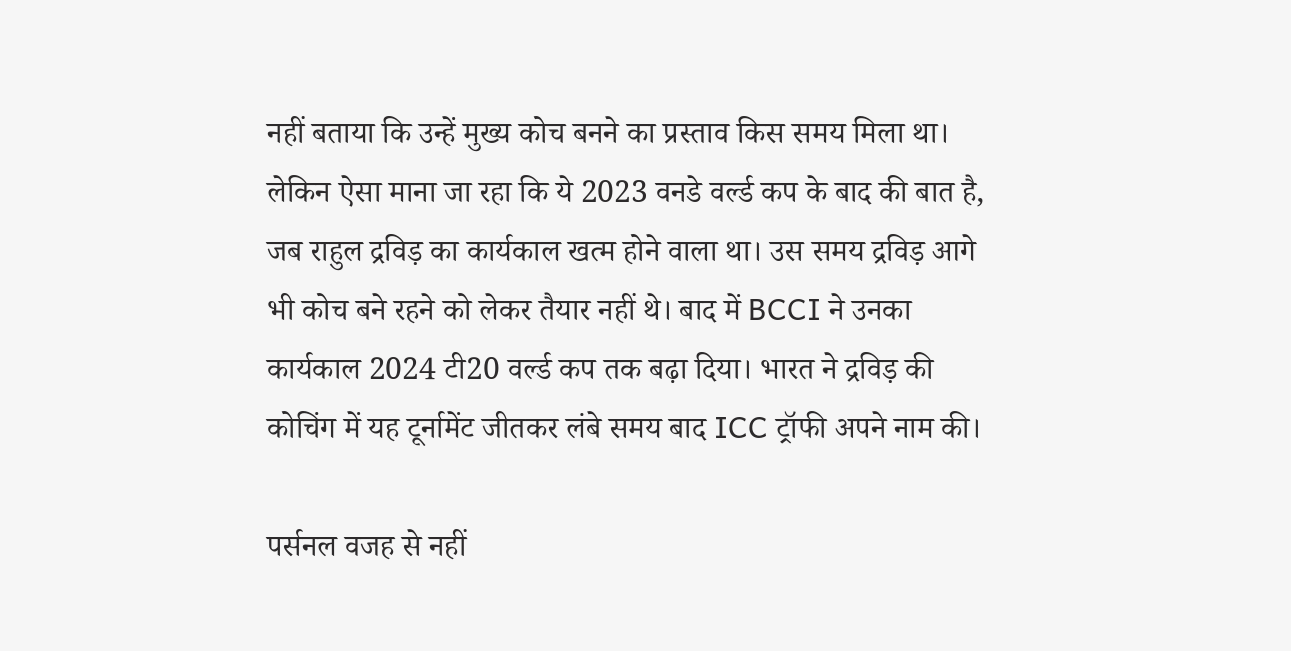नहीं बताया कि उन्हें मुख्य कोच बनने का प्रस्ताव किस समय मिला था। लेकिन ऐसा माना जा रहा कि ये 2023 वनडे वर्ल्ड कप के बाद की बात है, जब राहुल द्रविड़ का कार्यकाल खत्म होने वाला था। उस समय द्रविड़ आगे भी कोच बने रहने को लेकर तैयार नहीं थे। बाद में BCCI ने उनका कार्यकाल 2024 टी20 वर्ल्ड कप तक बढ़ा दिया। भारत ने द्रविड़ की कोचिंग में यह टूर्नामेंट जीतकर लंबे समय बाद ICC ट्रॉफी अपने नाम की।

पर्सनल वजह से नहीं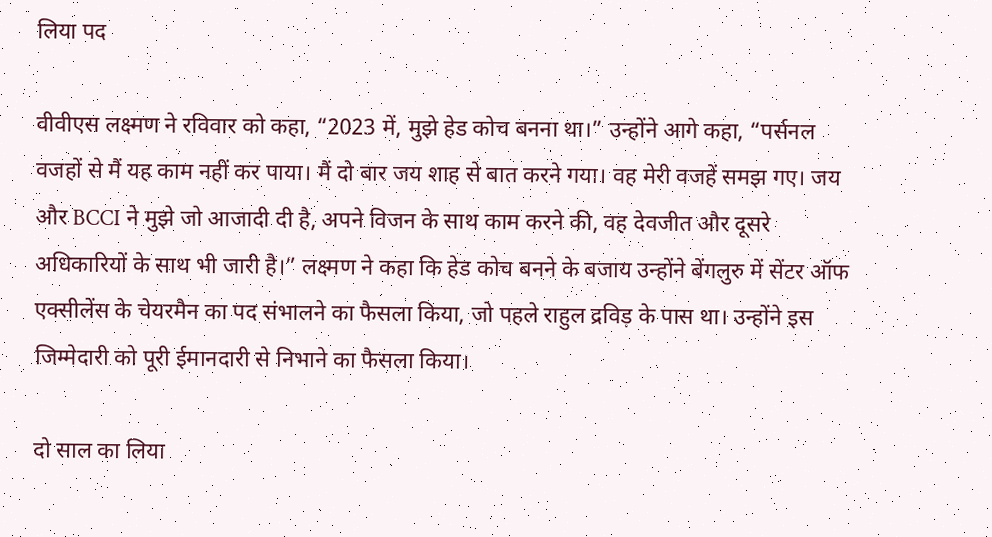लिया पद

वीवीएस लक्ष्मण ने रविवार को कहा, “2023 में, मुझे हेड कोच बनना था।” उन्होंने आगे कहा, “पर्सनल वजहों से मैं यह काम नहीं कर पाया। मैं दो बार जय शाह से बात करने गया। वह मेरी वजहें समझ गए। जय और BCCI ने मुझे जो आजादी दी है, अपने विजन के साथ काम करने की, वह देवजीत और दूसरे अधिकारियों के साथ भी जारी है।” लक्ष्मण ने कहा कि हेड कोच बनने के बजाय उन्होंने बेंगलुरु में सेंटर ऑफ एक्सीलेंस के चेयरमैन का पद संभालने का फैसला किया, जो पहले राहुल द्रविड़ के पास था। उन्होंने इस जिम्मेदारी को पूरी ईमानदारी से निभाने का फैसला किया।

दो साल का लिया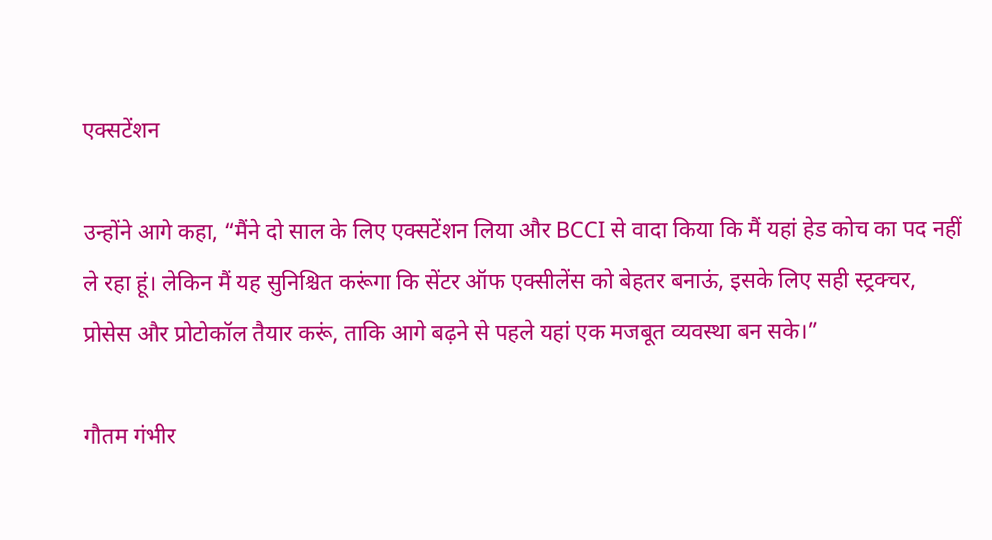एक्सटेंशन

उन्होंने आगे कहा, “मैंने दो साल के लिए एक्सटेंशन लिया और BCCI से वादा किया कि मैं यहां हेड कोच का पद नहीं ले रहा हूं। लेकिन मैं यह सुनिश्चित करूंगा कि सेंटर ऑफ एक्सीलेंस को बेहतर बनाऊं, इसके लिए सही स्ट्रक्चर, प्रोसेस और प्रोटोकॉल तैयार करूं, ताकि आगे बढ़ने से पहले यहां एक मजबूत व्यवस्था बन सके।”

गौतम गंभीर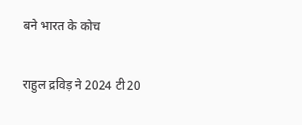बने भारत के कोच

राहुल द्रविड़ ने 2024 टी20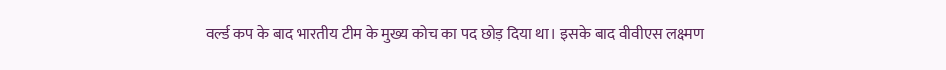वर्ल्ड कप के बाद भारतीय टीम के मुख्य कोच का पद छोड़ दिया था। इसके बाद वीवीएस लक्ष्मण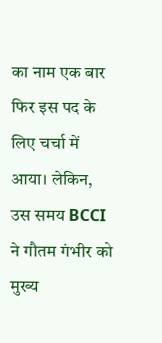का नाम एक बार फिर इस पद के लिए चर्चा में आया। लेकिन, उस समय BCCI ने गौतम गंभीर को मुख्य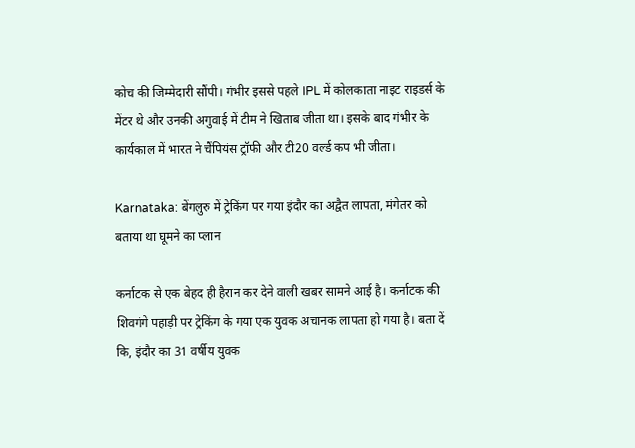कोच की जिम्मेदारी सौंपी। गंभीर इससे पहले IPL में कोलकाता नाइट राइडर्स के मेंटर थे और उनकी अगुवाई में टीम ने खिताब जीता था। इसके बाद गंभीर के कार्यकाल में भारत ने चैंपियंस ट्रॉफी और टी20 वर्ल्ड कप भी जीता।

Karnataka: बेंगलुरु में ट्रेकिंग पर गया इंदौर का अद्वैत लापता, मंगेतर को बताया था घूमने का प्लान

कर्नाटक से एक बेहद ही हैरान कर देने वाली खबर सामने आई है। कर्नाटक की शिवगंगे पहाड़ी पर ट्रेकिंग के गया एक युवक अचानक लापता हो गया है। बता दें कि, इंदौर का 31 वर्षीय युवक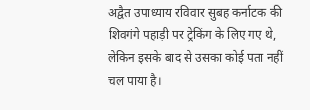अद्वैत उपाध्याय रविवार सुबह कर्नाटक की शिवगंगे पहाड़ी पर ट्रेकिंग के लिए गए थे, लेकिन इसके बाद से उसका कोई पता नहीं चल पाया है।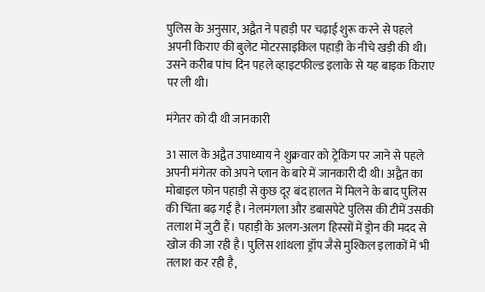पुलिस के अनुसार, अद्वैत ने पहाड़ी पर चढ़ाई शुरू करने से पहले अपनी किराए की बुलेट मोटरसाइकिल पहाड़ी के नीचे खड़ी की थी। उसने करीब पांच दिन पहले व्हाइटफील्ड इलाके से यह बाइक किराए पर ली थी।

मंगेतर को दी थी जानकारी

31 साल के अद्वैत उपाध्याय ने शुक्रवार को ट्रेकिंग पर जाने से पहले अपनी मंगेतर को अपने प्लान के बारे में जानकारी दी थी। अद्वैत का मोबाइल फोन पहाड़ी से कुछ दूर बंद हालत में मिलने के बाद पुलिस की चिंता बढ़ गई है। नेलमंगला और डबासपेटे पुलिस की टीमें उसकी तलाश में जुटी हैं। पहाड़ी के अलग-अलग हिस्सों में ड्रोन की मदद से खोज की जा रही है। पुलिस शांथला ड्रॉप जैसे मुश्किल इलाकों में भी तलाश कर रही है,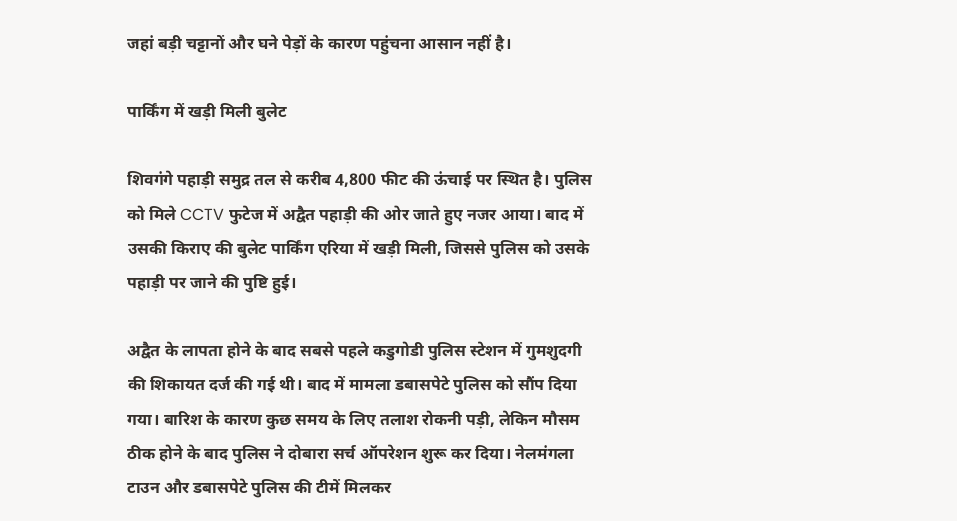जहां बड़ी चट्टानों और घने पेड़ों के कारण पहुंचना आसान नहीं है।

पार्किंग में खड़ी मिली बुलेट

शिवगंगे पहाड़ी समुद्र तल से करीब 4,800 फीट की ऊंचाई पर स्थित है। पुलिस को मिले CCTV फुटेज में अद्वैत पहाड़ी की ओर जाते हुए नजर आया। बाद में उसकी किराए की बुलेट पार्किंग एरिया में खड़ी मिली, जिससे पुलिस को उसके पहाड़ी पर जाने की पुष्टि हुई।

अद्वैत के लापता होने के बाद सबसे पहले कडुगोडी पुलिस स्टेशन में गुमशुदगी की शिकायत दर्ज की गई थी। बाद में मामला डबासपेटे पुलिस को सौंप दिया गया। बारिश के कारण कुछ समय के लिए तलाश रोकनी पड़ी, लेकिन मौसम ठीक होने के बाद पुलिस ने दोबारा सर्च ऑपरेशन शुरू कर दिया। नेलमंगला टाउन और डबासपेटे पुलिस की टीमें मिलकर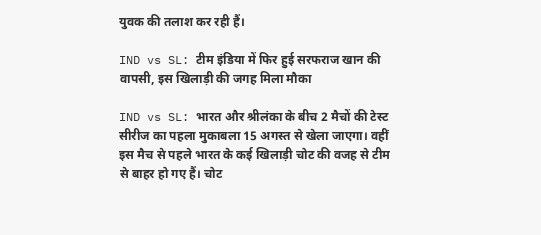युवक की तलाश कर रही हैं।

IND vs SL: टीम इंडिया में फिर हुई सरफराज खान की वापसी, इस खिलाड़ी की जगह मिला मौका

IND vs SL: भारत और श्रीलंका के बीच 2 मैचों की टेस्ट सीरीज का पहला मुकाबला 15 अगस्त से खेला जाएगा। वहीं इस मैच से पहले भारत के कई खिलाड़ी चोट की वजह से टीम से बाहर हो गए हैं। चोट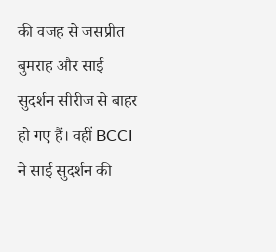की वजह से जसप्रीत बुमराह और साई सुदर्शन सीरीज से बाहर हो गए हैं। वहीं BCCI ने साई सुदर्शन की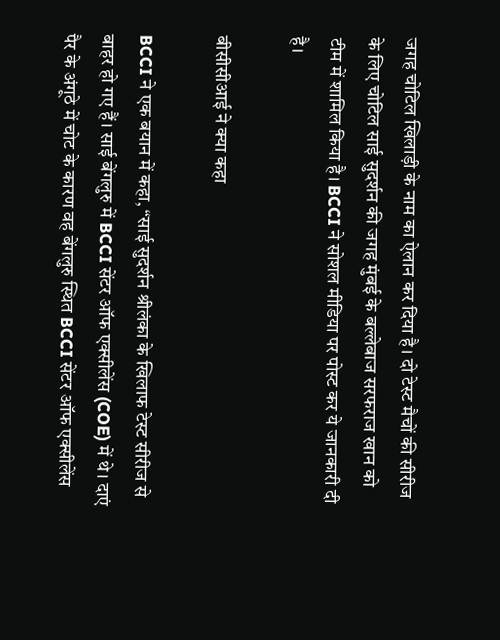जगह चोटिल खिलाड़ी के नाम का ऐलान कर दिया है। दो टेस्ट मैचों की सीरीज के लिए चोटिल साई सुदर्शन की जगह मुंबई के बल्लेबाज सरफराज खान को टीम में शामिल किया है। BCCI ने सोशल मीडिया पर पोस्ट कर ये जानकारी दी है।

बीसीसीआई ने क्या कहा

BCCI ने एक बयान में कहा, “साई सुदर्शन श्रीलंका के खिलाफ टेस्ट सीरीज से बाहर हो गए हैं। साई बेंगलुरु में BCCI सेंटर ऑफ एक्सीलेंस (COE) में थे। दाएं पैर के अंगूठे में चोट के कारण वह बेंगलुरु स्थित BCCI सेंटर ऑफ एक्सीलेंस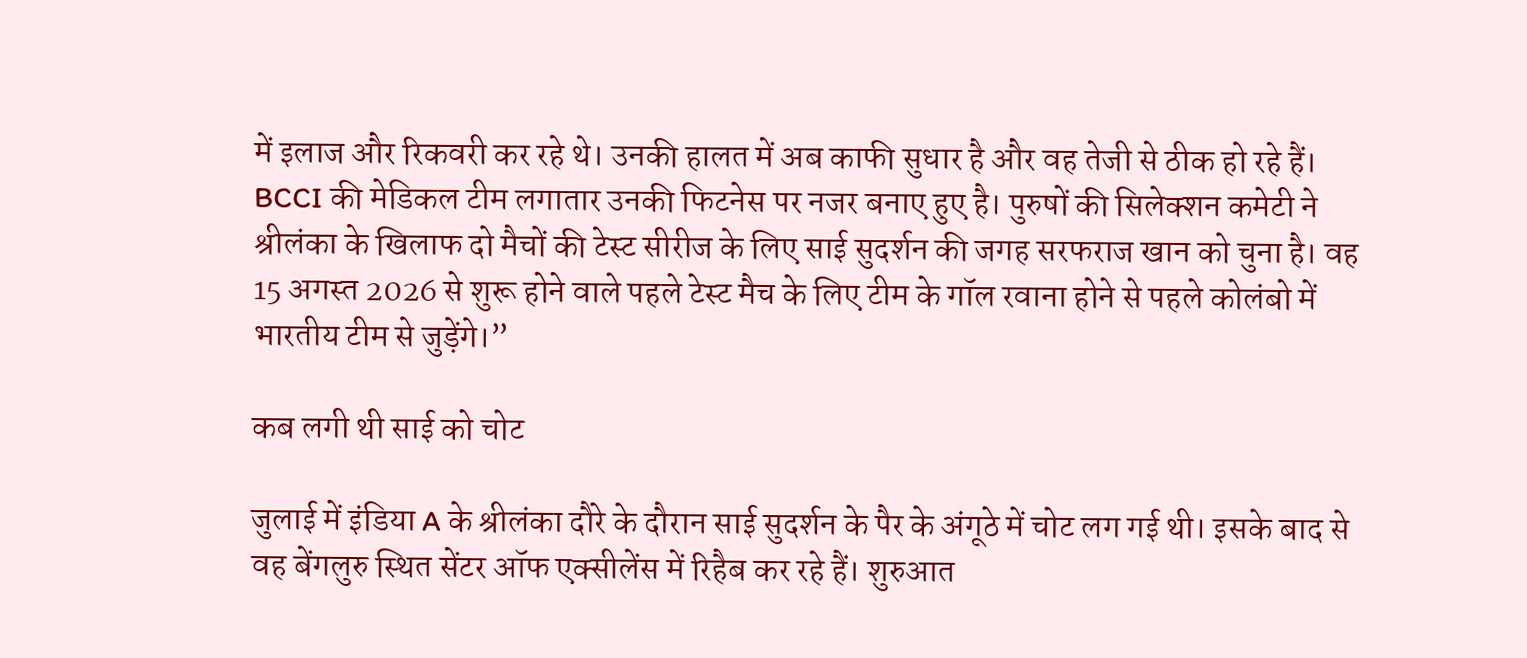में इलाज और रिकवरी कर रहे थे। उनकी हालत में अब काफी सुधार है और वह तेजी से ठीक हो रहे हैं। BCCI की मेडिकल टीम लगातार उनकी फिटनेस पर नजर बनाए हुए है। पुरुषों की सिलेक्शन कमेटी ने श्रीलंका के खिलाफ दो मैचों की टेस्ट सीरीज के लिए साई सुदर्शन की जगह सरफराज खान को चुना है। वह 15 अगस्त 2026 से शुरू होने वाले पहले टेस्ट मैच के लिए टीम के गॉल रवाना होने से पहले कोलंबो में भारतीय टीम से जुड़ेंगे।”

कब लगी थी साई को चोट

जुलाई में इंडिया A के श्रीलंका दौरे के दौरान साई सुदर्शन के पैर के अंगूठे में चोट लग गई थी। इसके बाद से वह बेंगलुरु स्थित सेंटर ऑफ एक्सीलेंस में रिहैब कर रहे हैं। शुरुआत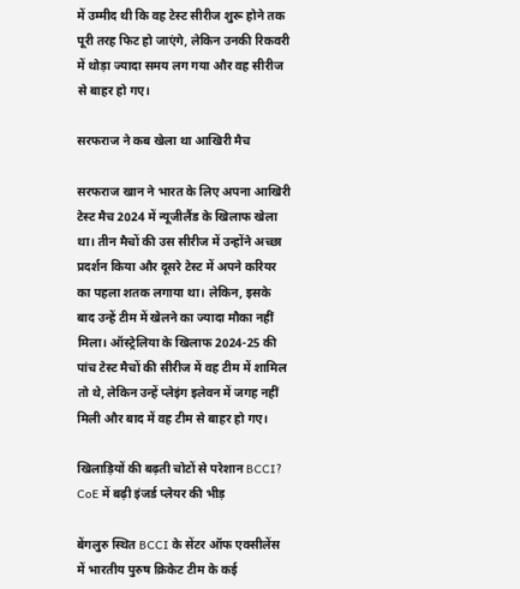में उम्मीद थी कि वह टेस्ट सीरीज शुरू होने तक पूरी तरह फिट हो जाएंगे, लेकिन उनकी रिकवरी में थोड़ा ज्यादा समय लग गया और वह सीरीज से बाहर हो गए।

सरफराज ने कब खेला था आखिरी मैच

सरफराज खान ने भारत के लिए अपना आखिरी टेस्ट मैच 2024 में न्यूजीलैंड के खिलाफ खेला था। तीन मैचों की उस सीरीज में उन्होंने अच्छा प्रदर्शन किया और दूसरे टेस्ट में अपने करियर का पहला शतक लगाया था। लेकिन, इसके बाद उन्हें टीम में खेलने का ज्यादा मौका नहीं मिला। ऑस्ट्रेलिया के खिलाफ 2024-25 की पांच टेस्ट मैचों की सीरीज में वह टीम में शामिल तो थे, लेकिन उन्हें प्लेइंग इलेवन में जगह नहीं मिली और बाद में वह टीम से बाहर हो गए।

खिलाड़ियों की बढ़ती चोटों से परेशान BCCI? CoE में बढ़ी इंजर्ड प्लेयर की भीड़

बेंगलुरु स्थित BCCI के सेंटर ऑफ एक्सीलेंस में भारतीय पुरुष क्रिकेट टीम के कई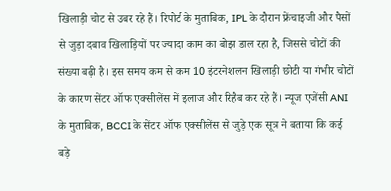खिलाड़ी चोट से उबर रहे हैं। रिपोर्ट के मुताबिक, IPL के दौरान फ्रेंचाइजी और पैसों से जुड़ा दबाव खिलाड़ियों पर ज्यादा काम का बोझ डाल रहा है, जिससे चोटों की संख्या बढ़ी है। इस समय कम से कम 10 इंटरनेशलन खिलाड़ी छोटी या गंभीर चोटों के कारण सेंटर ऑफ एक्सीलेंस में इलाज और रिहैब कर रहे हैं। न्यूज एजेंसी ANI के मुताबिक, BCCI के सेंटर ऑफ एक्सीलेंस से जुड़े एक सूत्र ने बताया कि कई बड़े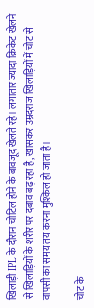खिलाड़ी IPL के दौरान चोटिल होने के बावजूद खेलते रहे। लगातार ज्यादा क्रिकेट खेलने से खिलाड़ियों के शरीर पर दबाव बढ़ रहा है, खासकर उम्रदराज खिलाड़ियों में चोट से वापसी का समय तय करना मुश्किल हो जाता है।

चोट के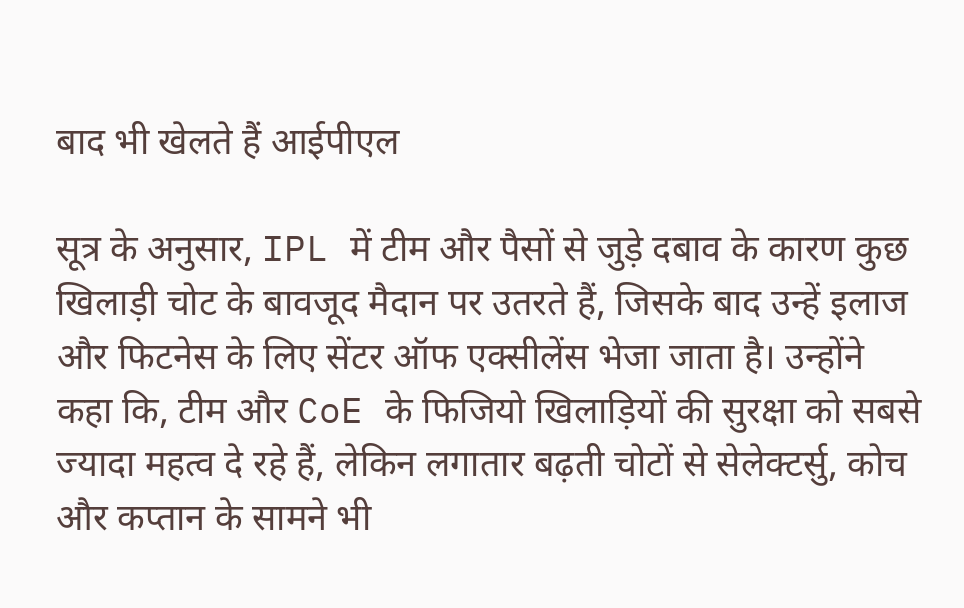बाद भी खेलते हैं आईपीएल

सूत्र के अनुसार, IPL में टीम और पैसों से जुड़े दबाव के कारण कुछ खिलाड़ी चोट के बावजूद मैदान पर उतरते हैं, जिसके बाद उन्हें इलाज और फिटनेस के लिए सेंटर ऑफ एक्सीलेंस भेजा जाता है। उन्होंने कहा कि, टीम और CoE के फिजियो खिलाड़ियों की सुरक्षा को सबसे ज्यादा महत्व दे रहे हैं, लेकिन लगातार बढ़ती चोटों से सेलेक्टर्सु, कोच और कप्तान के सामने भी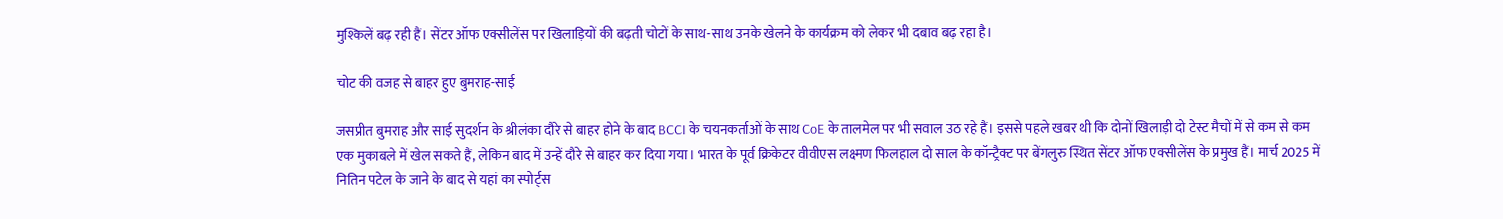मुश्किलें बढ़ रही हैं। सेंटर ऑफ एक्सीलेंस पर खिलाड़ियों की बढ़ती चोटों के साथ-साथ उनके खेलने के कार्यक्रम को लेकर भी दबाव बढ़ रहा है।

चोट की वजह से बाहर हुए बुमराह-साई

जसप्रीत बुमराह और साई सुदर्शन के श्रीलंका दौरे से बाहर होने के बाद BCCI के चयनकर्ताओं के साथ CoE के तालमेल पर भी सवाल उठ रहे हैं। इससे पहले खबर थी कि दोनों खिलाड़ी दो टेस्ट मैचों में से कम से कम एक मुकाबले में खेल सकते हैं, लेकिन बाद में उन्हें दौरे से बाहर कर दिया गया। भारत के पूर्व क्रिकेटर वीवीएस लक्ष्मण फिलहाल दो साल के कॉन्ट्रैक्ट पर बेंगलुरु स्थित सेंटर ऑफ एक्सीलेंस के प्रमुख हैं। मार्च 2025 में नितिन पटेल के जाने के बाद से यहां का स्पोर्ट्स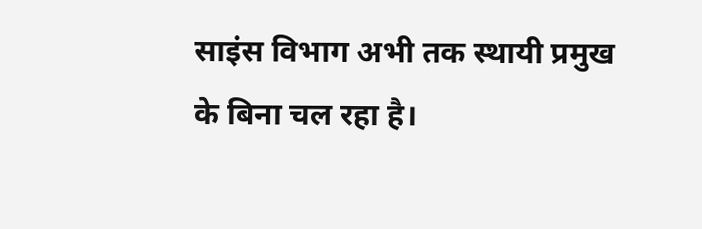साइंस विभाग अभी तक स्थायी प्रमुख के बिना चल रहा है।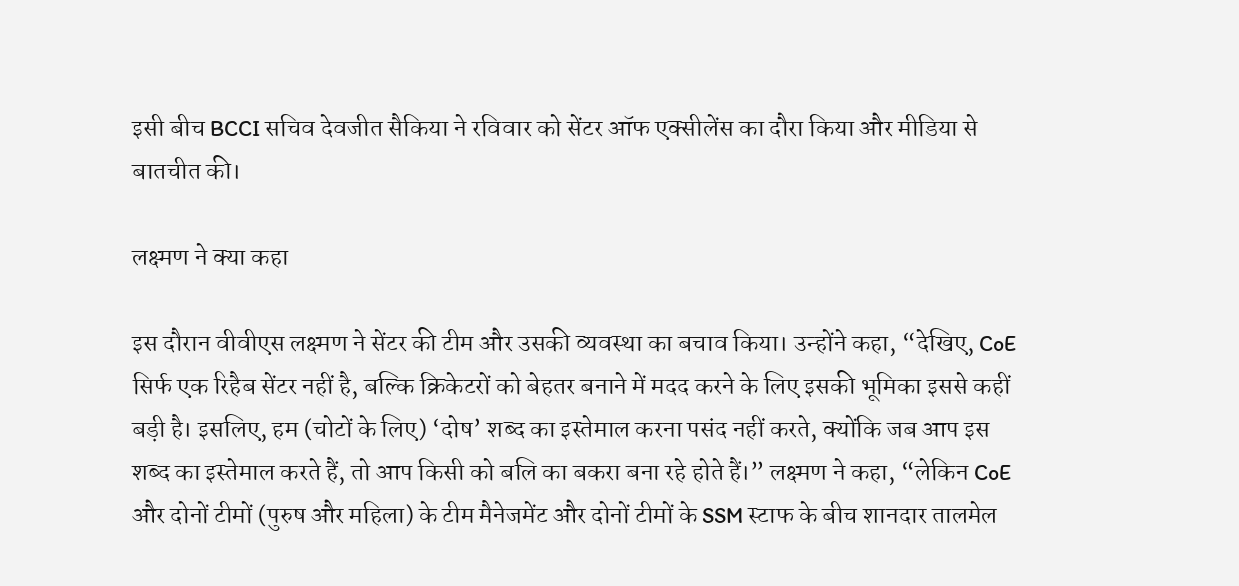इसी बीच BCCI सचिव देवजीत सैकिया ने रविवार को सेंटर ऑफ एक्सीलेंस का दौरा किया और मीडिया से बातचीत की।

लक्ष्मण ने क्या कहा

इस दौरान वीवीएस लक्ष्मण ने सेंटर की टीम और उसकी व्यवस्था का बचाव किया। उन्होंने कहा, “देखिए, CoE सिर्फ एक रिहैब सेंटर नहीं है, बल्कि क्रिकेटरों को बेहतर बनाने में मदद करने के लिए इसकी भूमिका इससे कहीं बड़ी है। इसलिए, हम (चोटों के लिए) ‘दोष’ शब्द का इस्तेमाल करना पसंद नहीं करते, क्योंकि जब आप इस शब्द का इस्तेमाल करते हैं, तो आप किसी को बलि का बकरा बना रहे होते हैं।” लक्ष्मण ने कहा, “लेकिन CoE और दोनों टीमों (पुरुष और महिला) के टीम मैनेजमेंट और दोनों टीमों के SSM स्टाफ के बीच शानदार तालमेल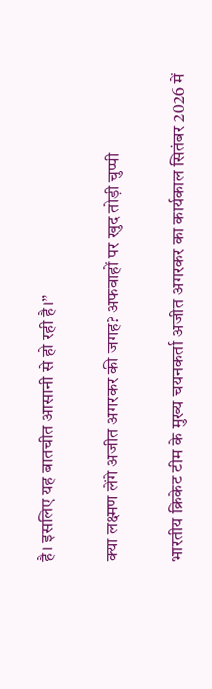है। इसलिए यह बातचीत आसानी से हो रही है।”

क्या लक्ष्मण लेंगे अजीत अगरकर की जगह? अफवाहों पर खुद तोड़ी चुप्पी

भारतीय क्रिकेट टीम के मुख्य चयनकर्ता अजीत अगरकर का कार्यकाल सितंबर 2026 में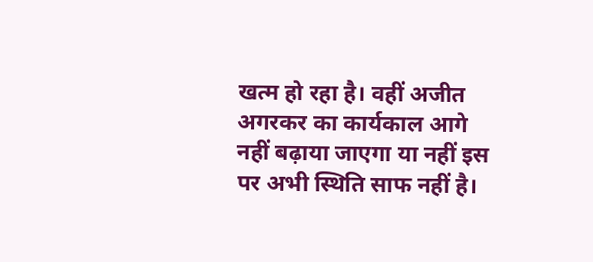खत्म हो रहा है। वहीं अजीत अगरकर का कार्यकाल आगे नहीं बढ़ाया जाएगा या नहीं इस पर अभी स्थिति साफ नहीं है।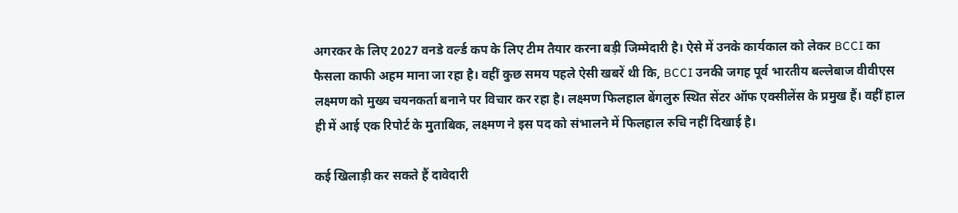अगरकर के लिए 2027 वनडे वर्ल्ड कप के लिए टीम तैयार करना बड़ी जिम्मेदारी है। ऐसे में उनके कार्यकाल को लेकर BCCI का फैसला काफी अहम माना जा रहा है। वहीं कुछ समय पहले ऐसी खबरें थी कि, BCCI उनकी जगह पूर्व भारतीय बल्लेबाज वीवीएस लक्ष्मण को मुख्य चयनकर्ता बनाने पर विचार कर रहा है। लक्ष्मण फिलहाल बेंगलुरु स्थित सेंटर ऑफ एक्सीलेंस के प्रमुख हैं। वहीं हाल ही में आई एक रिपोर्ट के मुताबिक, लक्ष्मण ने इस पद को संभालने में फिलहाल रुचि नहीं दिखाई है।

कई खिलाड़ी कर सकते हैं दावेदारी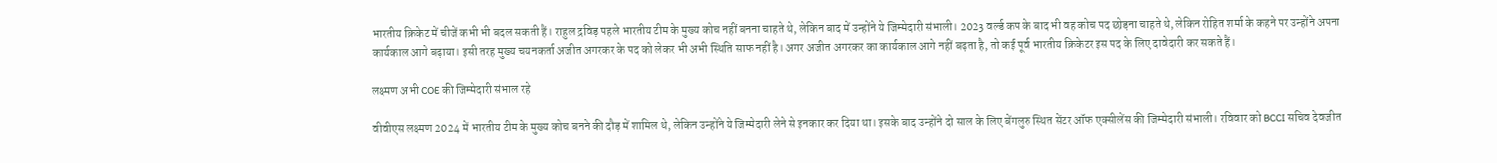भारतीय क्रिकेट में चीजें कभी भी बदल सकती हैं। राहुल द्रविड़ पहले भारतीय टीम के मुख्य कोच नहीं बनना चाहते थे, लेकिन बाद में उन्होंने ये जिम्मेदारी संभाली। 2023 वर्ल्ड कप के बाद भी वह कोच पद छोड़ना चाहते थे, लेकिन रोहित शर्मा के कहने पर उन्होंने अपना कार्यकाल आगे बढ़ाया। इसी तरह मुख्य चयनकर्ता अजीत अगरकर के पद को लेकर भी अभी स्थिति साफ नहीं है। अगर अजीत अगरकर का कार्यकाल आगे नहीं बढ़ता है, तो कई पूर्व भारतीय क्रिकेटर इस पद के लिए दावेदारी कर सकते हैं।

लक्ष्मण अभी COE की जिम्मेदारी संभाल रहे

वीवीएस लक्ष्मण 2024 में भारतीय टीम के मुख्य कोच बनने की दौड़ में शामिल थे, लेकिन उन्होंने ये जिम्मेदारी लेने से इनकार कर दिया था। इसके बाद उन्होंने दो साल के लिए बेंगलुरु स्थित सेंटर ऑफ एक्सीलेंस की जिम्मेदारी संभाली। रविवार को BCCI सचिव देवजीत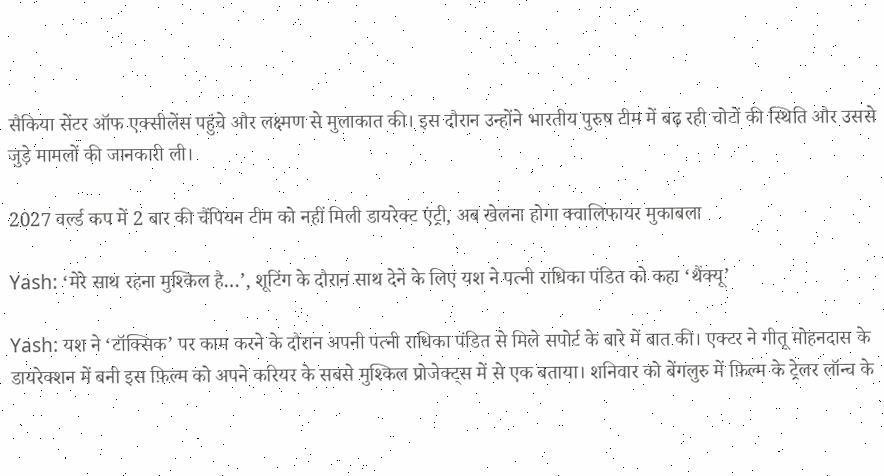सैकिया सेंटर ऑफ एक्सीलेंस पहुंचे और लक्ष्मण से मुलाकात की। इस दौरान उन्होंने भारतीय पुरुष टीम में बढ़ रही चोटों की स्थिति और उससे जुड़े मामलों की जानकारी ली।

2027 वर्ल्ड कप में 2 बार की चैंपियन टीम को नहीं मिली डायरेक्ट एंट्री, अब खेलना होगा क्वालिफायर मुकाबला

Yash: ‘मेरे साथ रहना मुश्किल है…’, शूटिंग के दौरान साथ देने के लिए यश ने पत्नी राधिका पंडित को कहा ‘थैंक्यू’

Yash: यश ने ‘टॉक्सिक’ पर काम करने के दौरान अपनी पत्नी राधिका पंडित से मिले सपोर्ट के बारे में बात की। एक्टर ने गीतू मोहनदास के डायरेक्शन में बनी इस फ़िल्म को अपने करियर के सबसे मुश्किल प्रोजेक्ट्स में से एक बताया। शनिवार को बेंगलुरु में फ़िल्म के ट्रेलर लॉन्च के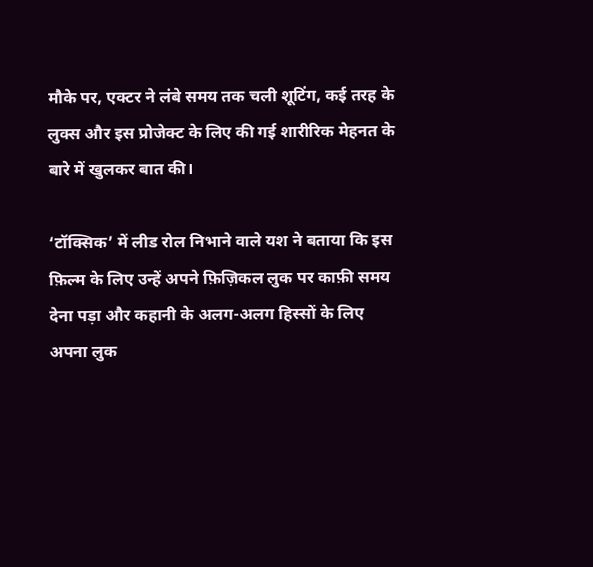मौके पर, एक्टर ने लंबे समय तक चली शूटिंग, कई तरह के लुक्स और इस प्रोजेक्ट के लिए की गई शारीरिक मेहनत के बारे में खुलकर बात की।

‘टॉक्सिक’ में लीड रोल निभाने वाले यश ने बताया कि इस फ़िल्म के लिए उन्हें अपने फ़िज़िकल लुक पर काफ़ी समय देना पड़ा और कहानी के अलग-अलग हिस्सों के लिए अपना लुक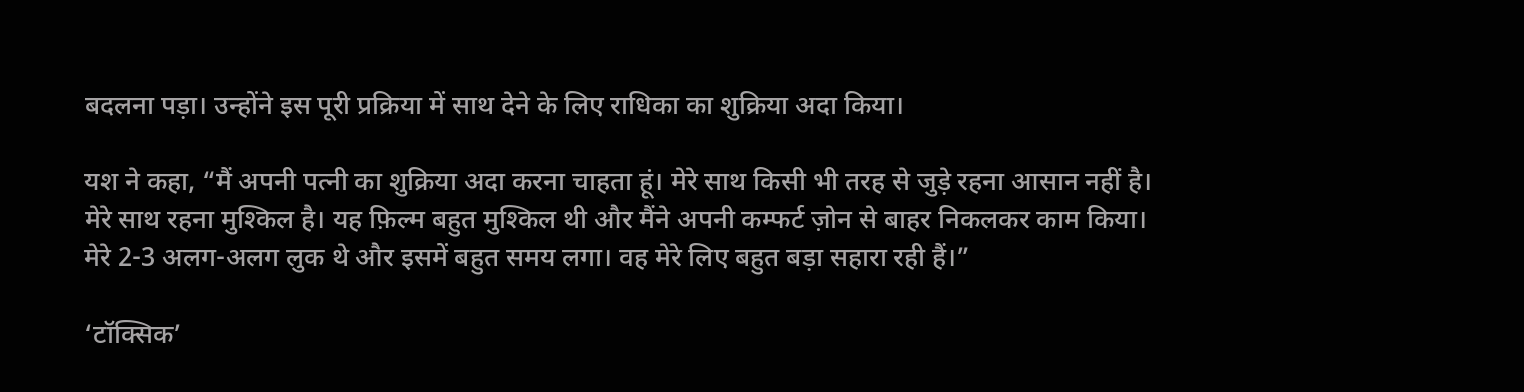बदलना पड़ा। उन्होंने इस पूरी प्रक्रिया में साथ देने के लिए राधिका का शुक्रिया अदा किया।

यश ने कहा, “मैं अपनी पत्नी का शुक्रिया अदा करना चाहता हूं। मेरे साथ किसी भी तरह से जुड़े रहना आसान नहीं है। मेरे साथ रहना मुश्किल है। यह फ़िल्म बहुत मुश्किल थी और मैंने अपनी कम्फर्ट ज़ोन से बाहर निकलकर काम किया। मेरे 2-3 अलग-अलग लुक थे और इसमें बहुत समय लगा। वह मेरे लिए बहुत बड़ा सहारा रही हैं।”

‘टॉक्सिक’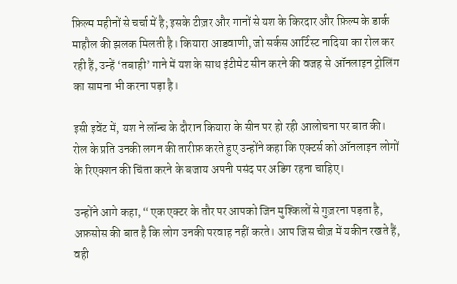फ़िल्म महीनों से चर्चा में है; इसके टीज़र और गानों से यश के किरदार और फ़िल्म के डार्क माहौल की झलक मिलती है। कियारा आडवाणी, जो सर्कस आर्टिस्ट नादिया का रोल कर रही हैं, उन्हें ‘तबाही’ गाने में यश के साथ इंटीमेट सीन करने की वजह से ऑनलाइन ट्रोलिंग का सामना भी करना पड़ा है।

इसी इवेंट में, यश ने लॉन्च के दौरान कियारा के सीन पर हो रही आलोचना पर बात की। रोल के प्रति उनकी लगन की तारीफ़ करते हुए उन्होंने कहा कि एक्टर्स को ऑनलाइन लोगों के रिएक्शन की चिंता करने के बजाय अपनी पसंद पर अडिग रहना चाहिए।

उन्होंने आगे कहा, “एक एक्टर के तौर पर आपको जिन मुश्किलों से गुज़रना पड़ता है, अफ़सोस की बात है कि लोग उनकी परवाह नहीं करते। आप जिस चीज़ में यकीन रखते हैं, वही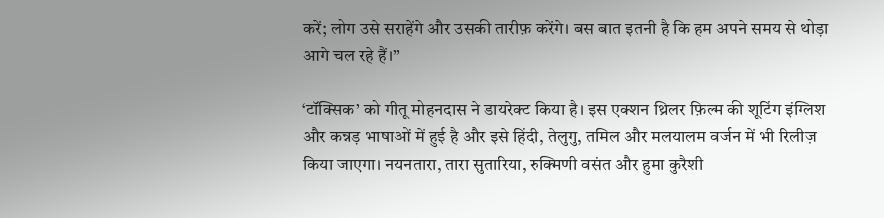करें; लोग उसे सराहेंगे और उसकी तारीफ़ करेंगे। बस बात इतनी है कि हम अपने समय से थोड़ा आगे चल रहे हैं।”

‘टॉक्सिक’ को गीतू मोहनदास ने डायरेक्ट किया है। इस एक्शन थ्रिलर फ़िल्म की शूटिंग इंग्लिश और कन्नड़ भाषाओं में हुई है और इसे हिंदी, तेलुगु, तमिल और मलयालम वर्जन में भी रिलीज़ किया जाएगा। नयनतारा, तारा सुतारिया, रुक्मिणी वसंत और हुमा कुरैशी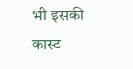भी इसकी कास्ट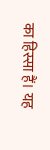का हिस्सा हैं। यह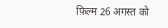फ़िल्म 26 अगस्त को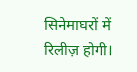सिनेमाघरों में रिलीज़ होगी।